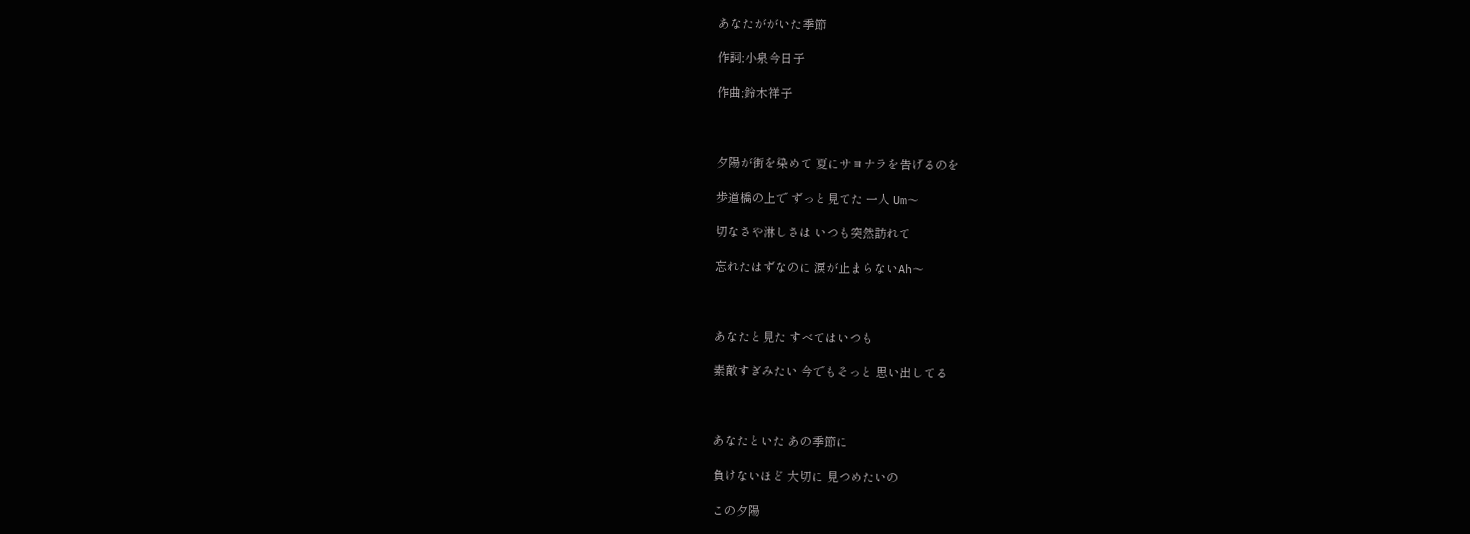あなたががいた季節

作詞;小泉今日子

作曲;鈴木祥子



夕陽が街を染めて 夏にサヨナラを告げるのを

歩道橋の上で ずっと見てた 一人 Um〜

切なさや淋しさは いつも突然訪れて

忘れたはずなのに 涙が止まらないAh〜



あなたと見た すべてはいつも

素敵すぎみたい 今でもそっと 思い出してる



あなたといた あの季節に

負けないほど 大切に 見つめたいの

この夕陽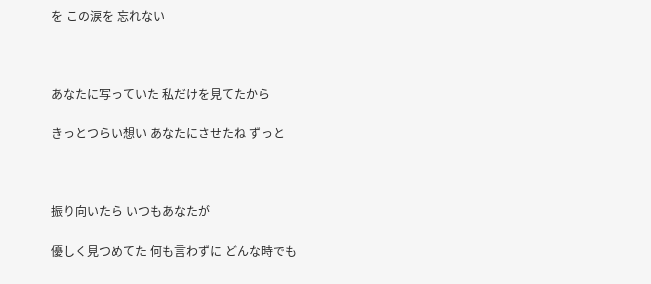を この涙を 忘れない



あなたに写っていた 私だけを見てたから

きっとつらい想い あなたにさせたね ずっと



振り向いたら いつもあなたが

優しく見つめてた 何も言わずに どんな時でも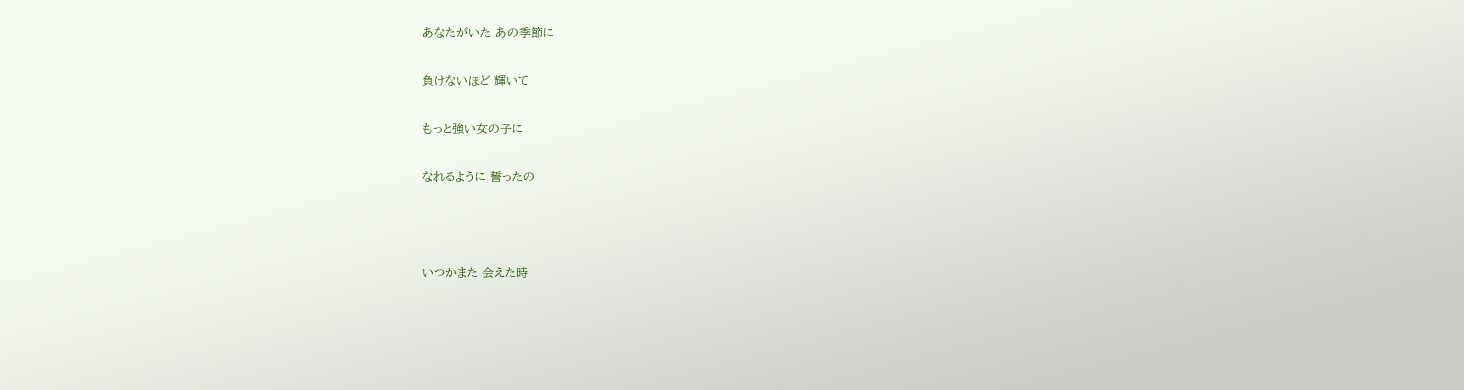あなたがいた あの季節に

負けないほど 輝いて

もっと強い女の子に

なれるように 誓ったの



いつかまた 会えた時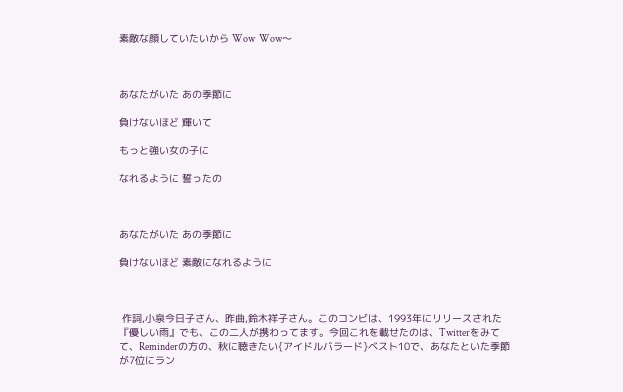素敵な顔していたいから Wow  Wow〜



あなたがいた あの季節に

負けないほど 輝いて

もっと強い女の子に

なれるように 誓ったの



あなたがいた あの季節に

負けないほど 素敵になれるように



 作詞,小泉今日子さん、昨曲,鈴木祥子さん。このコンビは、1993年にリリースされた『優しい雨』でも、この二人が携わってます。今回これを載せたのは、Twitterをみてて、Reminderの方の、秋に聴きたい{アイドルバラード}ベスト10で、あなたといた季節が7位にラン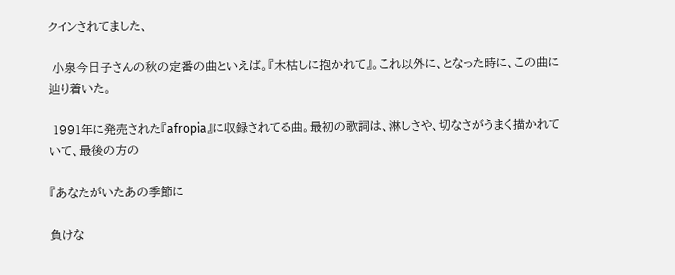クインされてました、

 小泉今日子さんの秋の定番の曲といえば。『木枯しに抱かれて』。これ以外に、となった時に、この曲に辿り着いた。

 1991年に発売された『afropia』に収録されてる曲。最初の歌詞は、淋しさや、切なさがうまく描かれていて、最後の方の

『あなたがいたあの季節に

負けな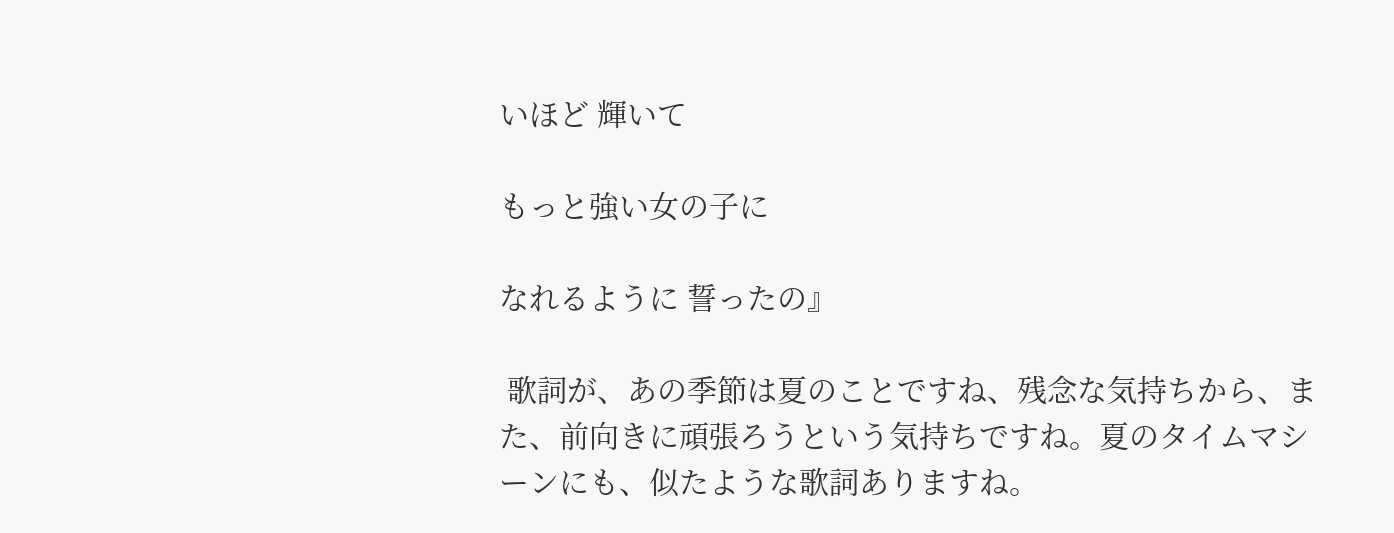いほど 輝いて

もっと強い女の子に

なれるように 誓ったの』

 歌詞が、あの季節は夏のことですね、残念な気持ちから、また、前向きに頑張ろうという気持ちですね。夏のタイムマシーンにも、似たような歌詞ありますね。